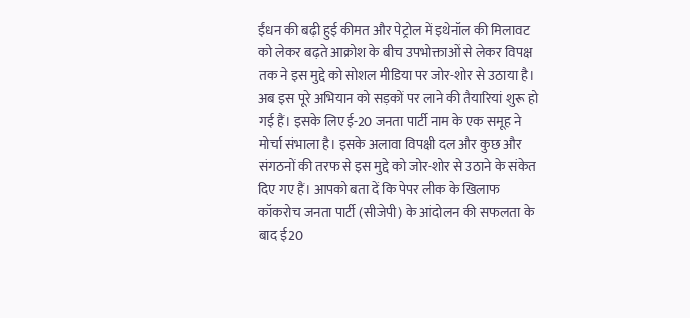ईंधन की बढ़ी हुई कीमत और पेट्रोल में इथेनॉल की मिलावट को लेकर बढ़ते आक्रोश के बीच उपभोक्ताओं से लेकर विपक्ष तक ने इस मुद्दे को सोशल मीडिया पर जोर-शोर से उठाया है। अब इस पूरे अभियान को सड़कों पर लाने की तैयारियां शुरू हो गई हैं। इसके लिए ई-20 जनता पार्टी नाम के एक समूह ने मोर्चा संभाला है। इसके अलावा विपक्षी दल और कुछ और संगठनों की तरफ से इस मुद्दे को जोर-शोर से उठाने के संकेत दिए गए हैं। आपको बता दें कि पेपर लीक के खिलाफ कॉकरोच जनता पार्टी (सीजेपी) के आंदोलन की सफलता के बाद ई20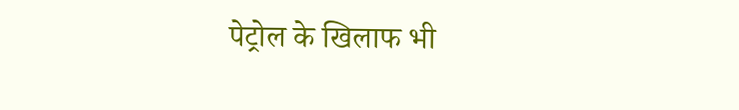पेट्रोल के खिलाफ भी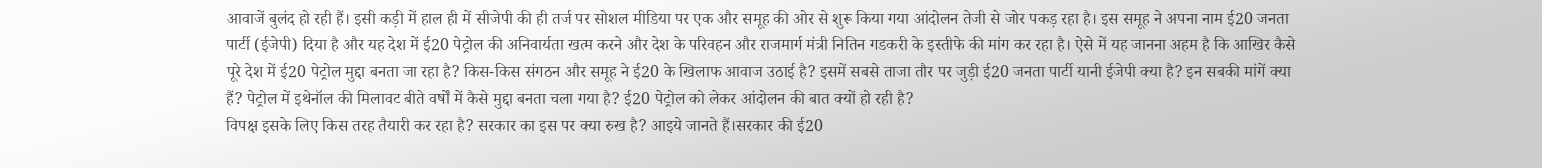आवाजें बुलंद हो रही हैं। इसी कड़ी में हाल ही में सीजेपी की ही तर्ज पर सोशल मीडिया पर एक और समूह की ओर से शुरू किया गया आंदोलन तेजी से जोर पकड़ रहा है। इस समूह ने अपना नाम ई20 जनता पार्टी (ईजेपी) दिया है और यह देश में ई20 पेट्रोल की अनिवार्यता खत्म करने और देश के परिवहन और राजमार्ग मंत्री नितिन गडकरी के इस्तीफे की मांग कर रहा है। ऐसे में यह जानना अहम है कि आखिर कैसे पूरे देश में ई20 पेट्रोल मुद्दा बनता जा रहा है? किस-किस संगठन और समूह ने ई20 के खिलाफ आवाज उठाई है? इसमें सबसे ताजा तौर पर जुड़ी ई20 जनता पार्टी यानी ईजेपी क्या है? इन सबकी मांगें क्या हैं? पेट्रोल में इथेनॉल की मिलावट बीते वर्षों में कैसे मुद्दा बनता चला गया है? ई20 पेट्रोल को लेकर आंदोलन की बात क्यों हो रही है?
विपक्ष इसके लिए किस तरह तैयारी कर रहा है? सरकार का इस पर क्या रुख है? आइये जानते हैं।सरकार की ई20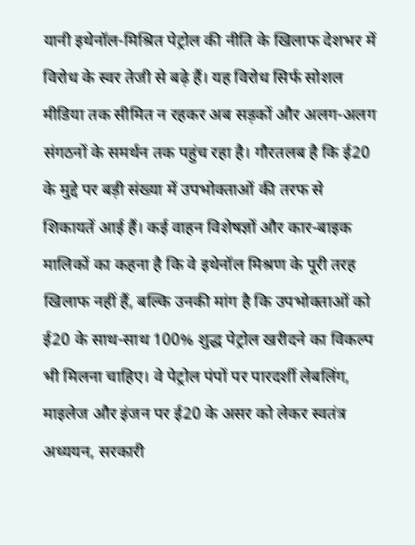यानी इथेनॉल-मिश्रित पेट्रोल की नीति के खिलाफ देशभर में विरोध के स्वर तेजी से बढ़े हैं। यह विरोध सिर्फ सोशल मीडिया तक सीमित न रहकर अब सड़कों और अलग-अलग संगठनों के समर्थन तक पहुंच रहा है। गौरतलब है कि ई20 के मुद्दे पर बड़ी संख्या में उपभोक्ताओं की तरफ से शिकायतें आई हैं। कई वाहन विशेषज्ञों और कार-बाइक मालिकों का कहना है कि वे इथेनॉल मिश्रण के पूरी तरह खिलाफ नहीं हैं, बल्कि उनकी मांग है कि उपभोक्ताओं को ई20 के साथ-साथ 100% शुद्ध पेट्रोल खरीदने का विकल्प भी मिलना चाहिए। वे पेट्रोल पंपों पर पारदर्शी लेबलिंग, माइलेज और इंजन पर ई20 के असर को लेकर स्वतंत्र अध्ययन, सरकारी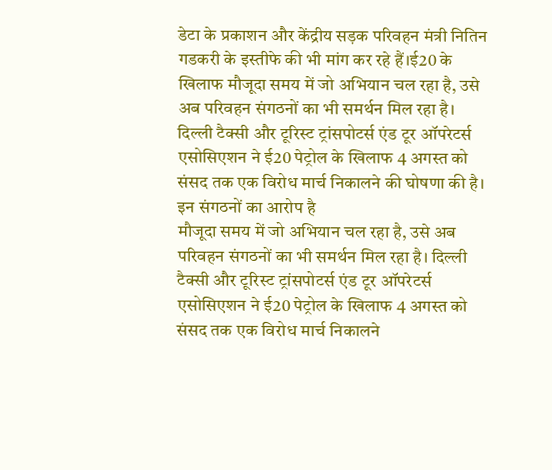डेटा के प्रकाशन और केंद्रीय सड़क परिवहन मंत्री नितिन गडकरी के इस्तीफे की भी मांग कर रहे हैं।ई20 के खिलाफ मौजूदा समय में जो अभियान चल रहा है, उसे अब परिवहन संगठनों का भी समर्थन मिल रहा है। दिल्ली टैक्सी और टूरिस्ट ट्रांसपोटर्स एंड टूर ऑपरेटर्स एसोसिएशन ने ई20 पेट्रोल के खिलाफ 4 अगस्त को संसद तक एक विरोध मार्च निकालने की घोषणा की है। इन संगठनों का आरोप है
मौजूदा समय में जो अभियान चल रहा है, उसे अब परिवहन संगठनों का भी समर्थन मिल रहा है। दिल्ली टैक्सी और टूरिस्ट ट्रांसपोटर्स एंड टूर ऑपरेटर्स एसोसिएशन ने ई20 पेट्रोल के खिलाफ 4 अगस्त को संसद तक एक विरोध मार्च निकालने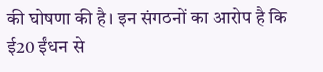की घोषणा की है। इन संगठनों का आरोप है कि ई20 ईंधन से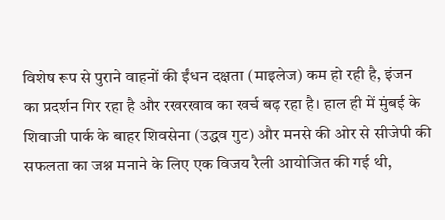विशेष रूप से पुराने वाहनों की ईंधन दक्षता (माइलेज) कम हो रही है, इंजन का प्रदर्शन गिर रहा है और रखरखाव का खर्च बढ़ रहा है। हाल ही में मुंबई के शिवाजी पार्क के बाहर शिवसेना (उद्धव गुट) और मनसे की ओर से सीजेपी की सफलता का जश्न मनाने के लिए एक विजय रैली आयोजित की गई थी,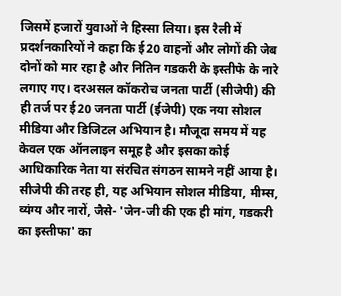जिसमें हजारों युवाओं ने हिस्सा लिया। इस रैली में प्रदर्शनकारियों ने कहा कि ई20 वाहनों और लोगों की जेब दोनों को मार रहा है और नितिन गडकरी के इस्तीफे के नारे लगाए गए। दरअसल कॉकरोच जनता पार्टी (सीजेपी) की ही तर्ज पर ई20 जनता पार्टी (ईजेपी) एक नया सोशल मीडिया और डिजिटल अभियान है। मौजूदा समय में यह केवल एक ऑनलाइन समूह है और इसका कोई आधिकारिक नेता या संरचित संगठन सामने नहीं आया है। सीजेपी की तरह ही, यह अभियान सोशल मीडिया, मीम्स, व्यंग्य और नारों, जैसे- 'जेन-जी की एक ही मांग, गडकरी का इस्तीफा' का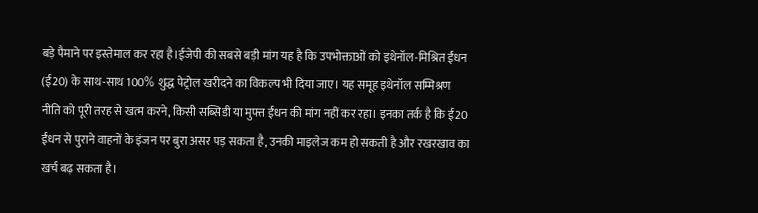बड़े पैमाने पर इस्तेमाल कर रहा है।ईजेपी की सबसे बड़ी मांग यह है कि उपभोक्ताओं को इथेनॉल-मिश्रित ईंधन (ई20) के साथ-साथ 100% शुद्ध पेट्रोल खरीदने का विकल्प भी दिया जाए। यह समूह इथेनॉल सम्मिश्रण नीति को पूरी तरह से खत्म करने, किसी सब्सिडी या मुफ्त ईंधन की मांग नहीं कर रहा। इनका तर्क है कि ई20 ईंधन से पुराने वाहनों के इंजन पर बुरा असर पड़ सकता है, उनकी माइलेज कम हो सकती है और रखरखाव का खर्च बढ़ सकता है।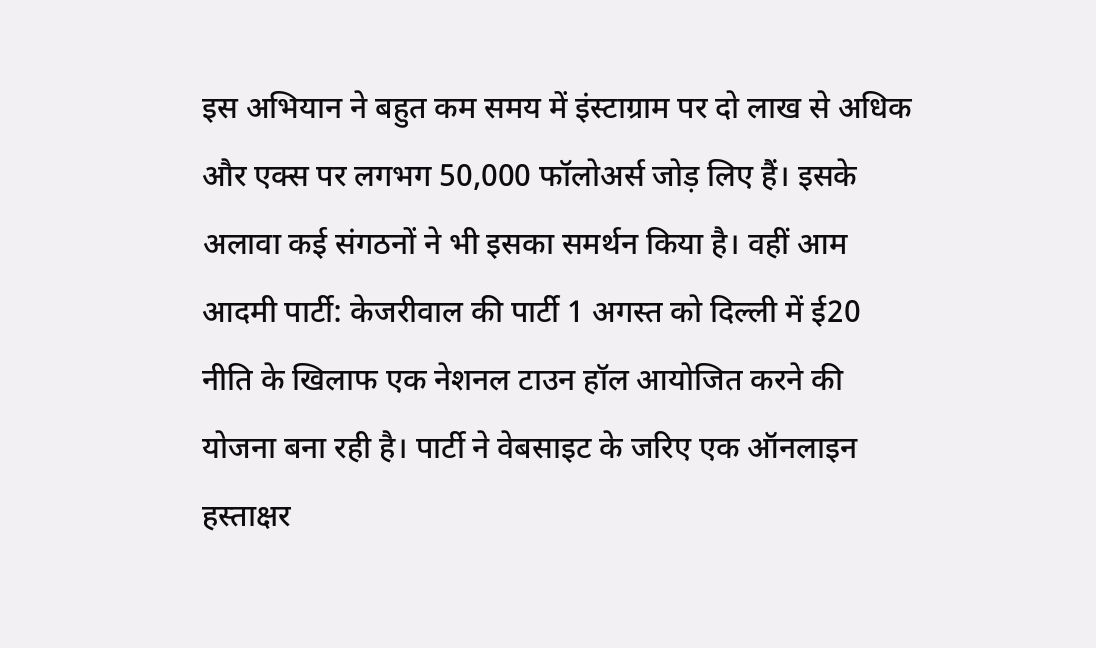इस अभियान ने बहुत कम समय में इंस्टाग्राम पर दो लाख से अधिक और एक्स पर लगभग 50,000 फॉलोअर्स जोड़ लिए हैं। इसके अलावा कई संगठनों ने भी इसका समर्थन किया है। वहीं आम आदमी पार्टी: केजरीवाल की पार्टी 1 अगस्त को दिल्ली में ई20 नीति के खिलाफ एक नेशनल टाउन हॉल आयोजित करने की योजना बना रही है। पार्टी ने वेबसाइट के जरिए एक ऑनलाइन हस्ताक्षर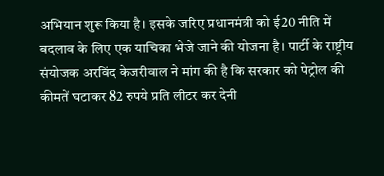अभियान शुरू किया है। इसके जरिए प्रधानमंत्री को ई20 नीति में बदलाव के लिए एक याचिका भेजे जाने की योजना है। पार्टी के राष्ट्रीय संयोजक अरविंद केजरीवाल ने मांग की है कि सरकार को पेट्रोल की कीमतें घटाकर 82 रुपये प्रति लीटर कर देनी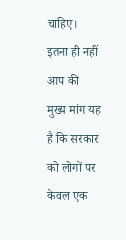चाहिए। इतना ही नहीं आप की मुख्य मांग यह है कि सरकार को लोगों पर केवल एक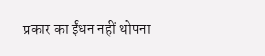प्रकार का ईंधन नहीं थोपना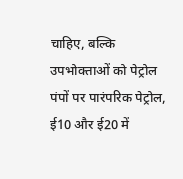चाहिए, बल्कि उपभोक्ताओं को पेट्रोल पंपों पर पारंपरिक पेट्रोल, ई10 और ई20 में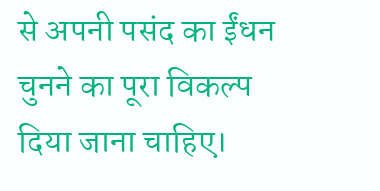से अपनी पसंद का ईंधन चुनने का पूरा विकल्प दिया जाना चाहिए।